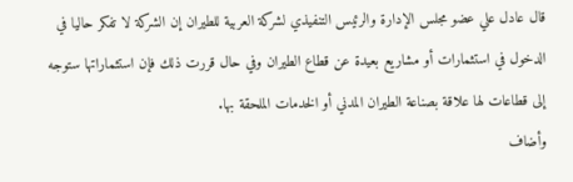قال عادل علي عضو مجلس الإدارة والرئيس التنفيذي لشركة العربية للطيران إن الشركة لا تفكر حاليا في الدخول في استثمارات أو مشاريع بعيدة عن قطاع الطيران وفي حال قررت ذلك فإن استثماراتها ستوجه إلى قطاعات لها علاقة بصناعة الطيران المدني أو الخدمات الملحقة بها.
وأضاف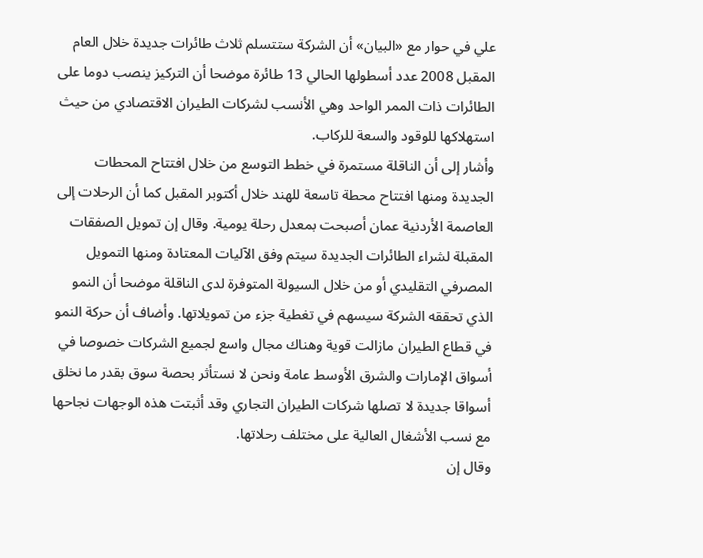علي في حوار مع «البيان» أن الشركة ستتسلم ثلاث طائرات جديدة خلال العام المقبل 2008 عدد أسطولها الحالي 13 طائرة موضحا أن التركيز ينصب دوما على الطائرات ذات الممر الواحد وهي الأنسب لشركات الطيران الاقتصادي من حيث استهلاكها للوقود والسعة للركاب.
وأشار إلى أن الناقلة مستمرة في خطط التوسع من خلال افتتاح المحطات الجديدة ومنها افتتاح محطة تاسعة للهند خلال أكتوبر المقبل كما أن الرحلات إلى العاصمة الأردنية عمان أصبحت بمعدل رحلة يومية. وقال إن تمويل الصفقات المقبلة لشراء الطائرات الجديدة سيتم وفق الآليات المعتادة ومنها التمويل المصرفي التقليدي أو من خلال السيولة المتوفرة لدى الناقلة موضحا أن النمو الذي تحققه الشركة سيسهم في تغطية جزء من تمويلاتها. وأضاف أن حركة النمو في قطاع الطيران مازالت قوية وهناك مجال واسع لجميع الشركات خصوصا في أسواق الإمارات والشرق الأوسط عامة ونحن لا نستأثر بحصة سوق بقدر ما نخلق أسواقا جديدة لا تصلها شركات الطيران التجاري وقد أثبتت هذه الوجهات نجاحها مع نسب الأشغال العالية على مختلف رحلاتها.
وقال إن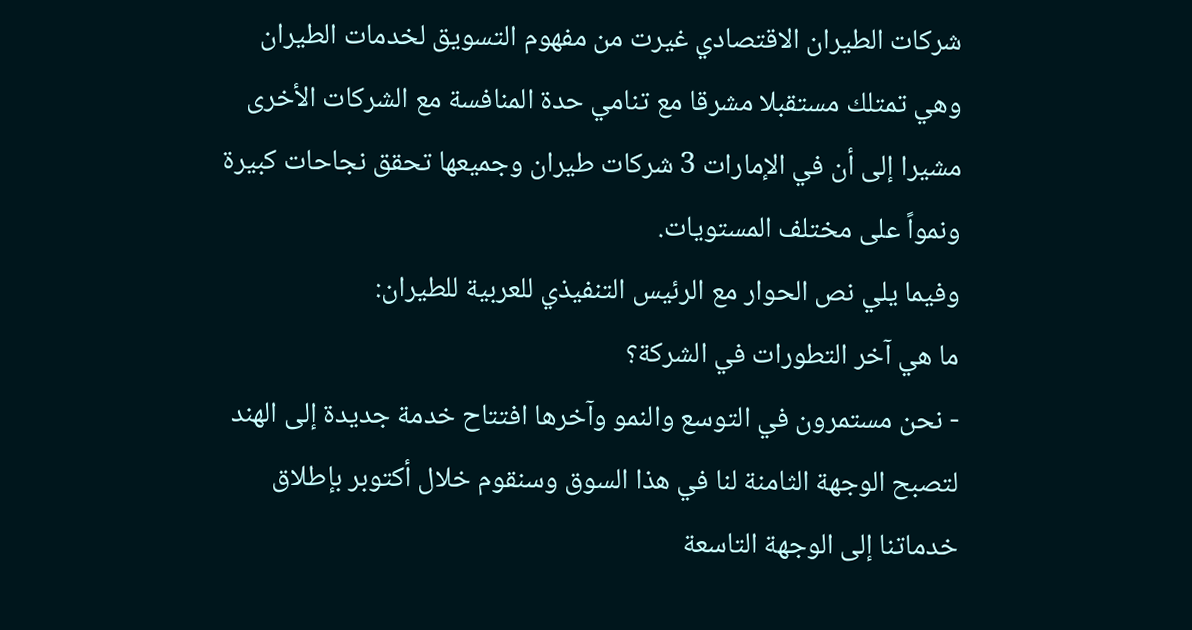شركات الطيران الاقتصادي غيرت من مفهوم التسويق لخدمات الطيران وهي تمتلك مستقبلا مشرقا مع تنامي حدة المنافسة مع الشركات الأخرى مشيرا إلى أن في الإمارات 3 شركات طيران وجميعها تحقق نجاحات كبيرة ونمواً على مختلف المستويات.
وفيما يلي نص الحوار مع الرئيس التنفيذي للعربية للطيران:
ما هي آخر التطورات في الشركة؟
- نحن مستمرون في التوسع والنمو وآخرها افتتاح خدمة جديدة إلى الهند لتصبح الوجهة الثامنة لنا في هذا السوق وسنقوم خلال أكتوبر بإطلاق خدماتنا إلى الوجهة التاسعة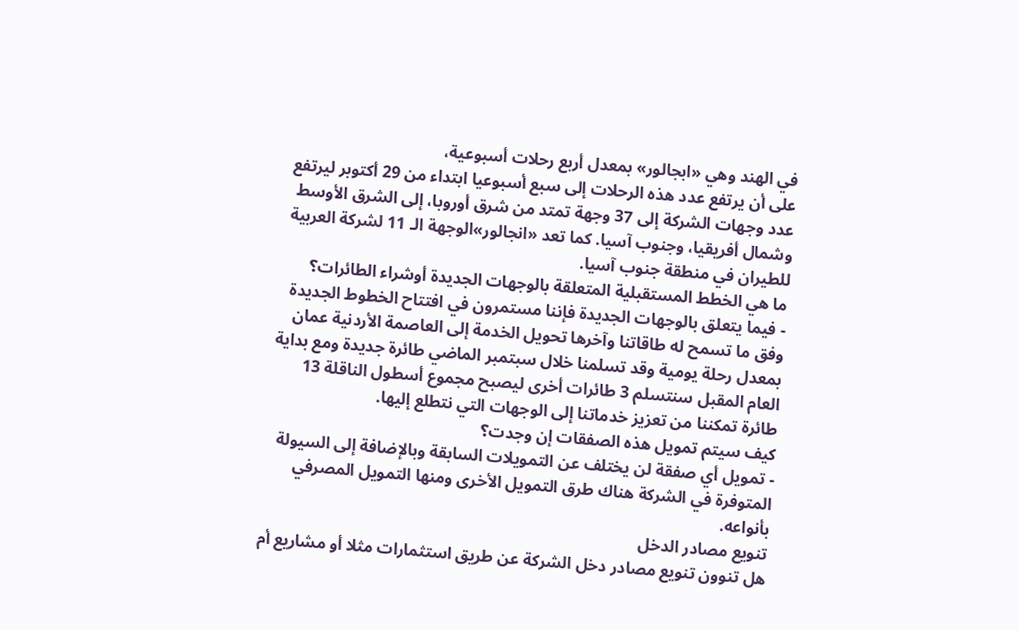في الهند وهي «ابجالور» بمعدل أربع رحلات أسبوعية،
على أن يرتفع عدد هذه الرحلات إلى سبع أسبوعيا ابتداء من 29 أكتوبر ليرتفع عدد وجهات الشركة إلى 37 وجهة تمتد من شرق أوروبا، إلى الشرق الأوسط وشمال أفريقيا، وجنوب آسيا. كما تعد «انجالور»الوجهة الـ 11 لشركة العربية للطيران في منطقة جنوب آسيا.
ما هي الخطط المستقبلية المتعلقة بالوجهات الجديدة أوشراء الطائرات؟
- فيما يتعلق بالوجهات الجديدة فإننا مستمرون في افتتاح الخطوط الجديدة وفق ما تسمح له طاقاتنا وآخرها تحويل الخدمة إلى العاصمة الأردنية عمان بمعدل رحلة يومية وقد تسلمنا خلال سبتمبر الماضي طائرة جديدة ومع بداية العام المقبل سنتسلم 3 طائرات أخرى ليصبح مجموع أسطول الناقلة 13 طائرة تمكننا من تعزيز خدماتنا إلى الوجهات التي نتطلع إليها.
كيف سيتم تمويل هذه الصفقات إن وجدت؟
- تمويل أي صفقة لن يختلف عن التمويلات السابقة وبالإضافة إلى السيولة المتوفرة في الشركة هناك طرق التمويل الأخرى ومنها التمويل المصرفي بأنواعه.
تنويع مصادر الدخل
هل تنوون تنويع مصادر دخل الشركة عن طريق استثمارات مثلا أو مشاريع أم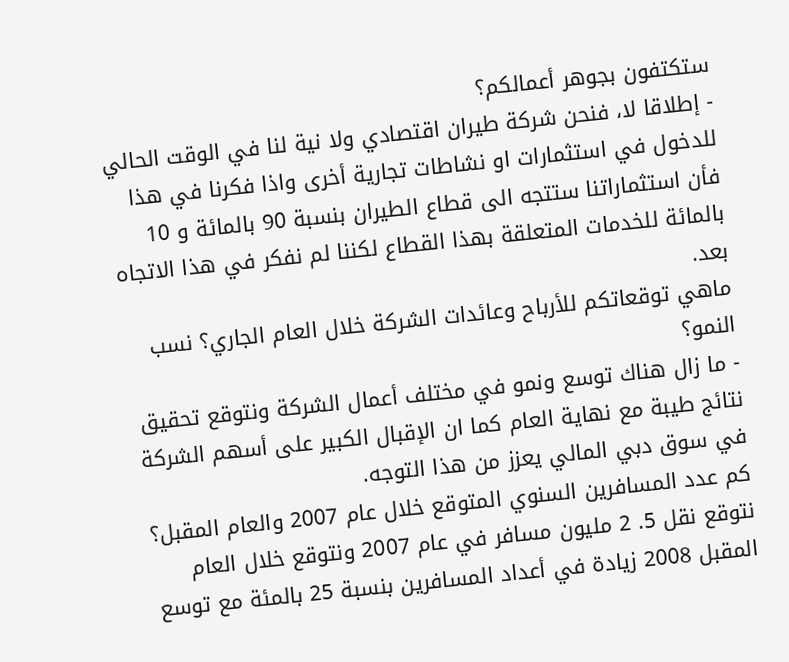ستكتفون بجوهر أعمالكم؟
- إطلاقا لا، فنحن شركة طيران اقتصادي ولا نية لنا في الوقت الحالي للدخول في استثمارات او نشاطات تجارية أخرى واذا فكرنا في هذا فأن استثماراتنا ستتجه الى قطاع الطيران بنسبة 90 بالمائة و 10 بالمائة للخدمات المتعلقة بهذا القطاع لكننا لم نفكر في هذا الاتجاه بعد.
ماهي توقعاتكم للأرباح وعائدات الشركة خلال العام الجاري؟ نسب النمو؟
- ما زال هناك توسع ونمو في مختلف أعمال الشركة ونتوقع تحقيق نتائج طيبة مع نهاية العام كما ان الإقبال الكبير على أسهم الشركة في سوق دبي المالي يعزز من هذا التوجه.
كم عدد المسافرين السنوي المتوقع خلال عام 2007 والعام المقبل؟
نتوقع نقل 5. 2 مليون مسافر في عام 2007 ونتوقع خلال العام المقبل 2008 زيادة في أعداد المسافرين بنسبة 25 بالمئة مع توسع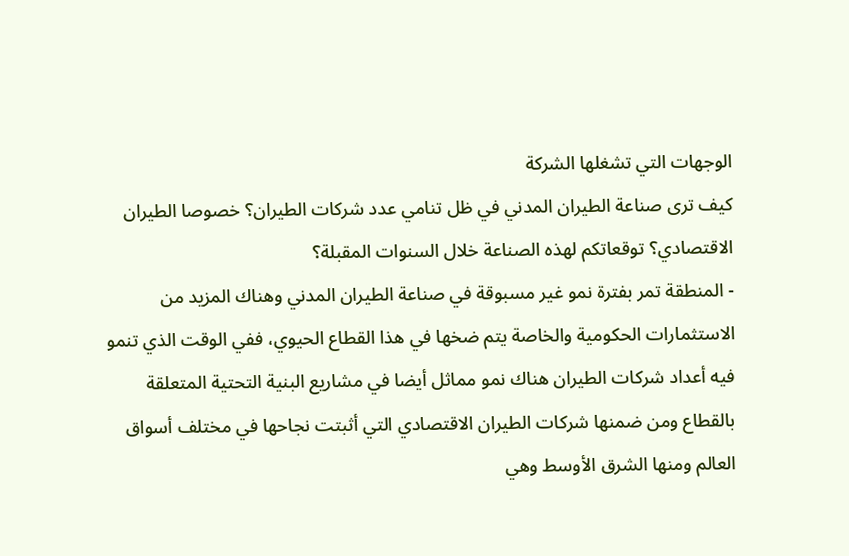الوجهات التي تشغلها الشركة
كيف ترى صناعة الطيران المدني في ظل تنامي عدد شركات الطيران؟ خصوصا الطيران الاقتصادي؟ توقعاتكم لهذه الصناعة خلال السنوات المقبلة؟
- المنطقة تمر بفترة نمو غير مسبوقة في صناعة الطيران المدني وهناك المزيد من الاستثمارات الحكومية والخاصة يتم ضخها في هذا القطاع الحيوي، ففي الوقت الذي تنمو فيه أعداد شركات الطيران هناك نمو مماثل أيضا في مشاريع البنية التحتية المتعلقة بالقطاع ومن ضمنها شركات الطيران الاقتصادي التي أثبتت نجاحها في مختلف أسواق العالم ومنها الشرق الأوسط وهي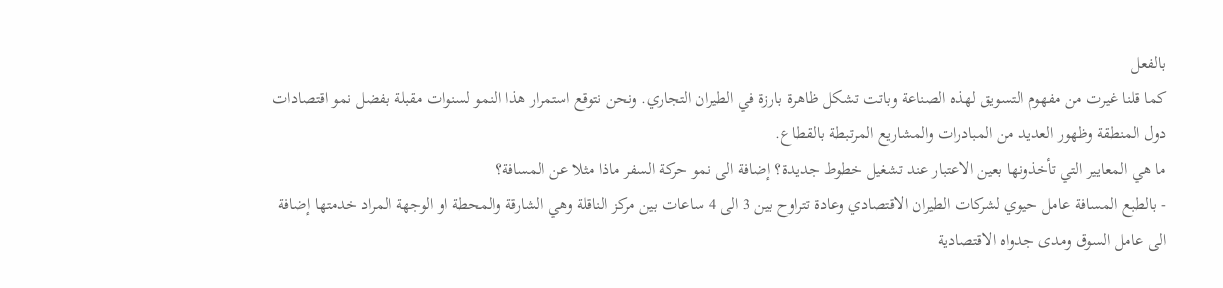بالفعل
كما قلنا غيرت من مفهوم التسويق لهذه الصناعة وباتت تشكل ظاهرة بارزة في الطيران التجاري. ونحن نتوقع استمرار هذا النمو لسنوات مقبلة بفضل نمو اقتصادات دول المنطقة وظهور العديد من المبادرات والمشاريع المرتبطة بالقطاع.
ما هي المعايير التي تأخذونها بعين الاعتبار عند تشغيل خطوط جديدة؟ إضافة الى نمو حركة السفر ماذا مثلا عن المسافة؟
- بالطبع المسافة عامل حيوي لشركات الطيران الاقتصادي وعادة تتراوح بين 3 الى 4 ساعات بين مركز الناقلة وهي الشارقة والمحطة او الوجهة المراد خدمتها إضافة الى عامل السوق ومدى جدواه الاقتصادية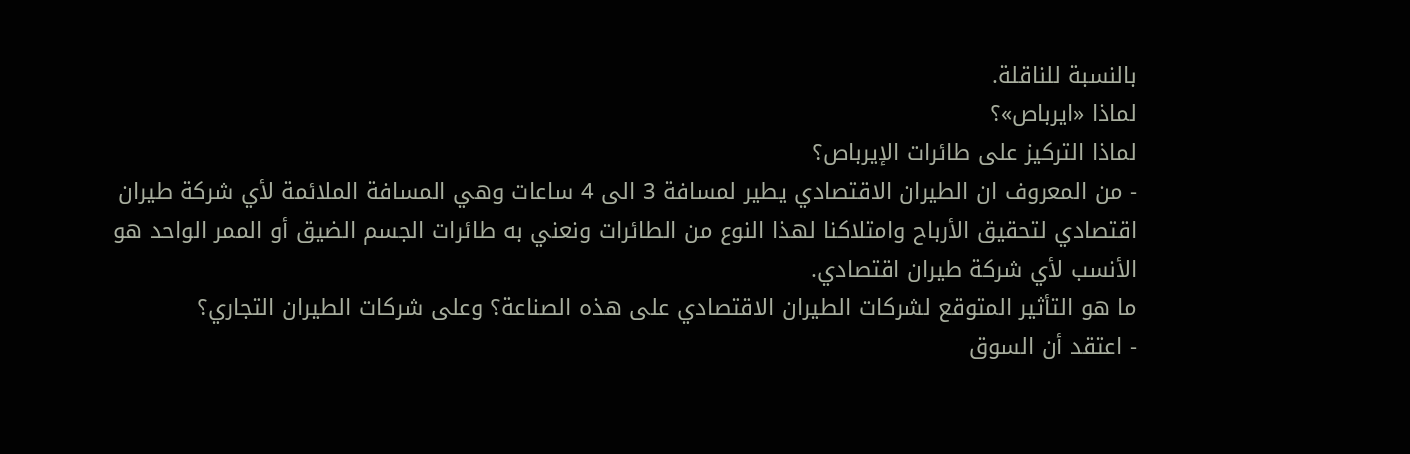بالنسبة للناقلة.
لماذا «ايرباص»؟
لماذا التركيز على طائرات الإيرباص؟
- من المعروف ان الطيران الاقتصادي يطير لمسافة 3 الى 4 ساعات وهي المسافة الملائمة لأي شركة طيران اقتصادي لتحقيق الأرباح وامتلاكنا لهذا النوع من الطائرات ونعني به طائرات الجسم الضيق أو الممر الواحد هو الأنسب لأي شركة طيران اقتصادي.
ما هو التأثير المتوقع لشركات الطيران الاقتصادي على هذه الصناعة؟ وعلى شركات الطيران التجاري؟
- اعتقد أن السوق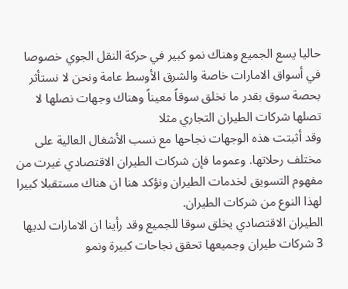حاليا يسع الجميع وهناك نمو كبير في حركة النقل الجوي خصوصا في أسواق الامارات خاصة والشرق الأوسط عامة ونحن لا نستأثر بحصة سوق بقدر ما نخلق سوقاً معيناً وهناك وجهات نصلها لا تصلها شركات الطيران التجاري مثلا
وقد أثبتت هذه الوجهات نجاحها مع نسب الأشغال العالية على مختلف رحلاتها. وعموما فإن شركات الطيران الاقتصادي غيرت من مفهوم التسويق لخدمات الطيران ونؤكد هنا ان هناك مستقبلا كبيرا لهذا النوع من شركات الطيران.
الطيران الاقتصادي يخلق سوقا للجميع وقد رأينا ان الامارات لديها 3 شركات طيران وجميعها تحقق نجاحات كبيرة ونمو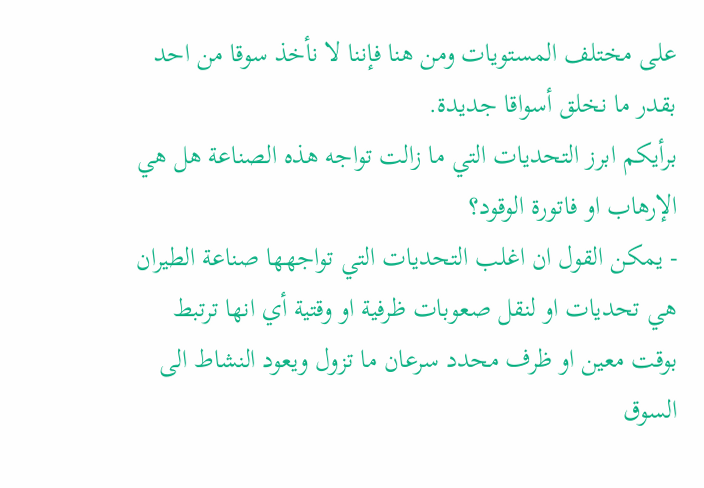على مختلف المستويات ومن هنا فإننا لا نأخذ سوقا من احد بقدر ما نخلق أسواقا جديدة.
برأيكم ابرز التحديات التي ما زالت تواجه هذه الصناعة هل هي الإرهاب او فاتورة الوقود؟
- يمكن القول ان اغلب التحديات التي تواجهها صناعة الطيران هي تحديات او لنقل صعوبات ظرفية او وقتية أي انها ترتبط بوقت معين او ظرف محدد سرعان ما تزول ويعود النشاط الى السوق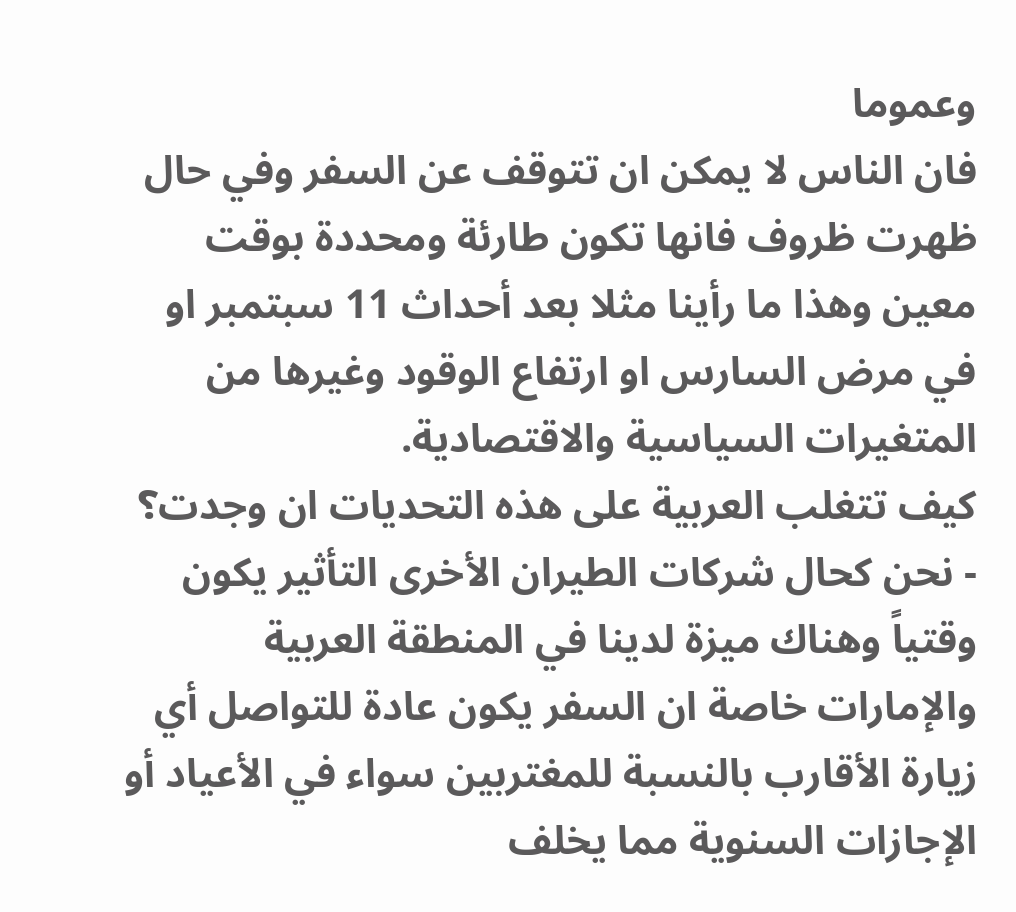وعموما
فان الناس لا يمكن ان تتوقف عن السفر وفي حال ظهرت ظروف فانها تكون طارئة ومحددة بوقت معين وهذا ما رأينا مثلا بعد أحداث 11 سبتمبر او في مرض السارس او ارتفاع الوقود وغيرها من المتغيرات السياسية والاقتصادية.
كيف تتغلب العربية على هذه التحديات ان وجدت؟
- نحن كحال شركات الطيران الأخرى التأثير يكون وقتياً وهناك ميزة لدينا في المنطقة العربية والإمارات خاصة ان السفر يكون عادة للتواصل أي زيارة الأقارب بالنسبة للمغتربين سواء في الأعياد أو الإجازات السنوية مما يخلف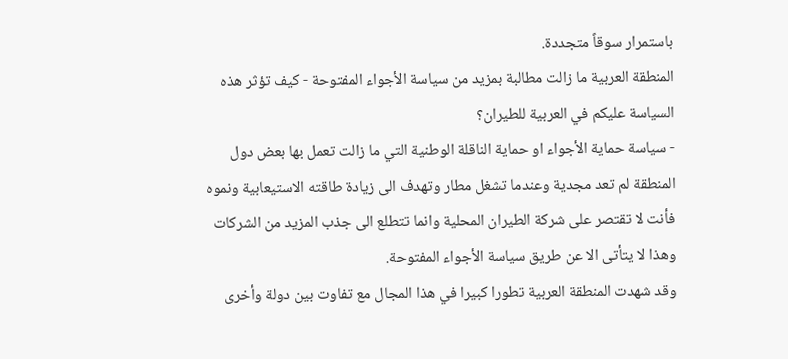باستمرار سوقاً متجددة.
المنطقة العربية ما زالت مطالبة بمزيد من سياسة الأجواء المفتوحة - كيف تؤثر هذه السياسة عليكم في العربية للطيران؟
- سياسة حماية الأجواء او حماية الناقلة الوطنية التي ما زالت تعمل بها بعض دول المنطقة لم تعد مجدية وعندما تشغل مطار وتهدف الى زيادة طاقته الاستيعابية ونموه فأنت لا تقتصر على شركة الطيران المحلية وانما تتطلع الى جذب المزيد من الشركات وهذا لا يتأتى الا عن طريق سياسة الأجواء المفتوحة.
وقد شهدت المنطقة العربية تطورا كبيرا في هذا المجال مع تفاوت بين دولة وأخرى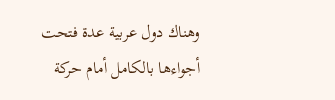وهناك دول عربية عدة فتحت أجواءها بالكامل أمام حركة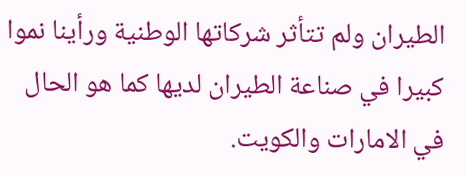الطيران ولم تتأثر شركاتها الوطنية ورأينا نموا كبيرا في صناعة الطيران لديها كما هو الحال في الامارات والكويت.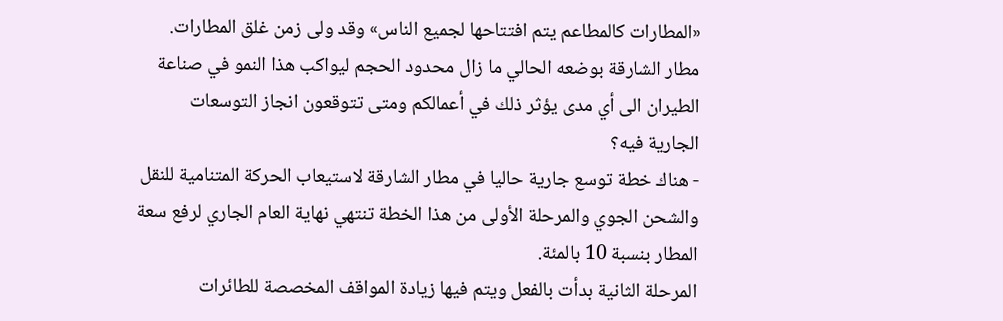«المطارات كالمطاعم يتم افتتاحها لجميع الناس» وقد ولى زمن غلق المطارات.
مطار الشارقة بوضعه الحالي ما زال محدود الحجم ليواكب هذا النمو في صناعة الطيران الى أي مدى يؤثر ذلك في أعمالكم ومتى تتوقعون انجاز التوسعات الجارية فيه؟
- هناك خطة توسع جارية حاليا في مطار الشارقة لاستيعاب الحركة المتنامية للنقل والشحن الجوي والمرحلة الأولى من هذا الخطة تنتهي نهاية العام الجاري لرفع سعة المطار بنسبة 10 بالمئة.
المرحلة الثانية بدأت بالفعل ويتم فيها زيادة المواقف المخصصة للطائرات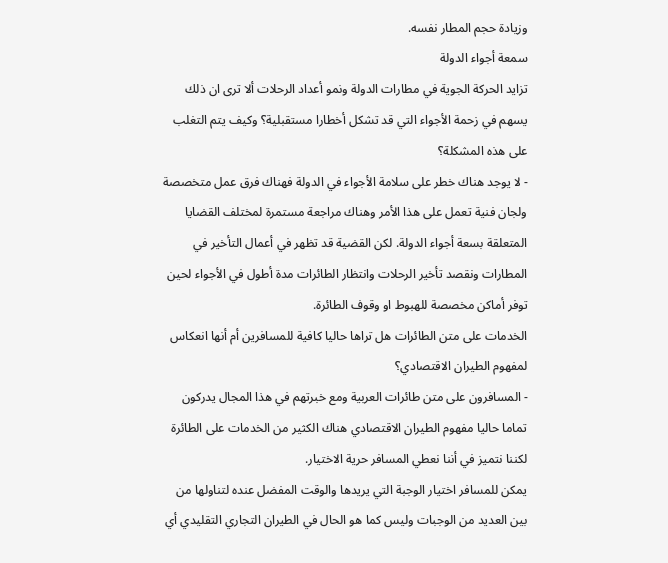وزيادة حجم المطار نفسه.
سمعة أجواء الدولة
تزايد الحركة الجوية في مطارات الدولة ونمو أعداد الرحلات ألا ترى ان ذلك يسهم في زحمة الأجواء التي قد تشكل أخطارا مستقبلية؟ وكيف يتم التغلب على هذه المشكلة؟
- لا يوجد هناك خطر على سلامة الأجواء في الدولة فهناك فرق عمل متخصصة ولجان فنية تعمل على هذا الأمر وهناك مراجعة مستمرة لمختلف القضايا المتعلقة بسعة أجواء الدولة. لكن القضية قد تظهر في أعمال التأخير في المطارات ونقصد تأخير الرحلات وانتظار الطائرات مدة أطول في الأجواء لحين توفر أماكن مخصصة للهبوط او وقوف الطائرة.
الخدمات على متن الطائرات هل تراها حاليا كافية للمسافرين أم أنها انعكاس لمفهوم الطيران الاقتصادي؟
- المسافرون على متن طائرات العربية ومع خبرتهم في هذا المجال يدركون تماما حاليا مفهوم الطيران الاقتصادي هناك الكثير من الخدمات على الطائرة لكننا نتميز في أننا نعطي المسافر حرية الاختيار.
يمكن للمسافر اختيار الوجبة التي يريدها والوقت المفضل عنده لتناولها من بين العديد من الوجبات وليس كما هو الحال في الطيران التجاري التقليدي أي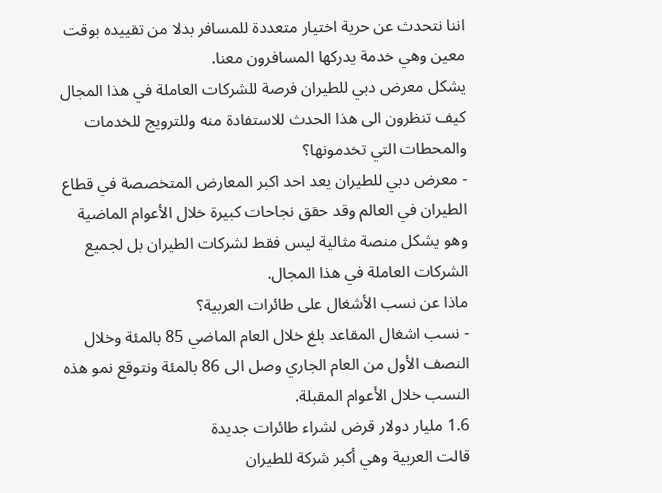اننا نتحدث عن حرية اختيار متعددة للمسافر بدلا من تقييده بوقت معين وهي خدمة يدركها المسافرون معنا.
يشكل معرض دبي للطيران فرصة للشركات العاملة في هذا المجال كيف تنظرون الى هذا الحدث للاستفادة منه وللترويج للخدمات والمحطات التي تخدمونها؟
- معرض دبي للطيران يعد احد اكبر المعارض المتخصصة في قطاع الطيران في العالم وقد حقق نجاحات كبيرة خلال الأعوام الماضية وهو يشكل منصة مثالية ليس فقط لشركات الطيران بل لجميع الشركات العاملة في هذا المجال.
ماذا عن نسب الأشغال على طائرات العربية؟
- نسب اشغال المقاعد بلغ خلال العام الماضي 85 بالمئة وخلال النصف الأول من العام الجاري وصل الى 86 بالمئة ونتوقع نمو هذه النسب خلال الأعوام المقبلة.
1.6 مليار دولار قرض لشراء طائرات جديدة
قالت العربية وهي أكبر شركة للطيران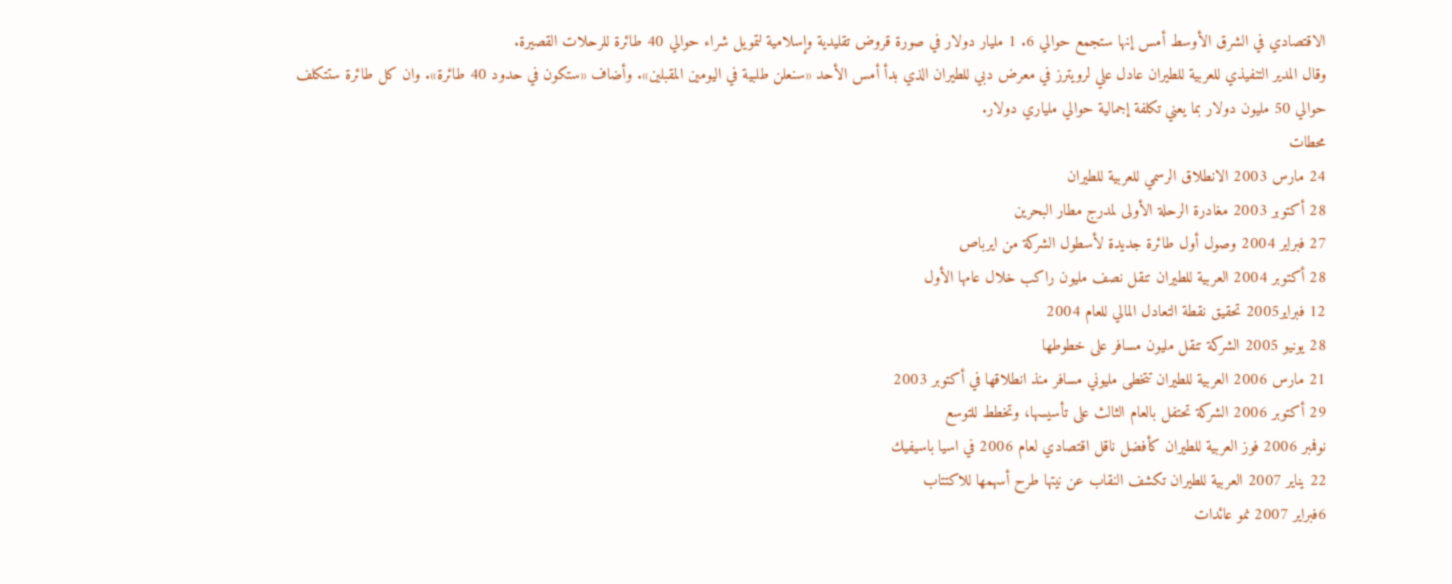الاقتصادي في الشرق الأوسط أمس إنها ستجمع حوالي 6. 1 مليار دولار في صورة قروض تقليدية وإسلامية لتمويل شراء حوالي 40 طائرة للرحلات القصيرة.
وقال المدير التنفيذي للعربية للطيران عادل علي لرويترز في معرض دبي للطيران الذي بدأ أمس الأحد «سنعلن طلبية في اليومين المقبلين». وأضاف «ستكون في حدود 40 طائرة». وان كل طائرة ستتكلف حوالي 50 مليون دولار بما يعني تكلفة إجمالية حوالي ملياري دولار.
محطات
24 مارس 2003 الانطلاق الرسمي للعربية للطيران
28 أكتوبر 2003 مغادرة الرحلة الأولى لمدرج مطار البحرين
27 فبراير 2004 وصول أول طائرة جديدة لأسطول الشركة من ايرباص
28 أكتوبر 2004 العربية للطيران تنقل نصف مليون راكب خلال عامها الأول
12 فبراير2005 تحقيق نقطة التعادل المالي للعام 2004
28 يونيو 2005 الشركة تنقل مليون مسافر على خطوطها
21 مارس 2006 العربية للطيران تتخطى مليوني مسافر منذ انطلاقها في أكتوبر 2003
29 أكتوبر 2006 الشركة تحتفل بالعام الثالث على تأسيسها، وتخطط للتوسع
نوفمبر 2006 فوز العربية للطيران كأفضل ناقل اقتصادي لعام 2006 في اسيا باسيفيك
22 يناير 2007 العربية للطيران تكشف النقاب عن نيتها طرح أسهمها للاكتتاب
6فبراير 2007 نمو عائدات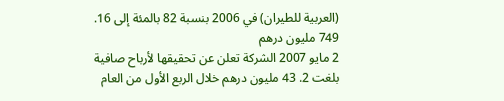(العربية للطيران) في 2006 بنسبة 82 بالمئة إلى 16. 749 مليون درهم
2 مايو 2007 الشركة تعلن عن تحقيقها لأرباح صافية بلغت 2. 43 مليون درهم خلال الربع الأول من العام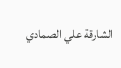الشارقة علي الصمادي